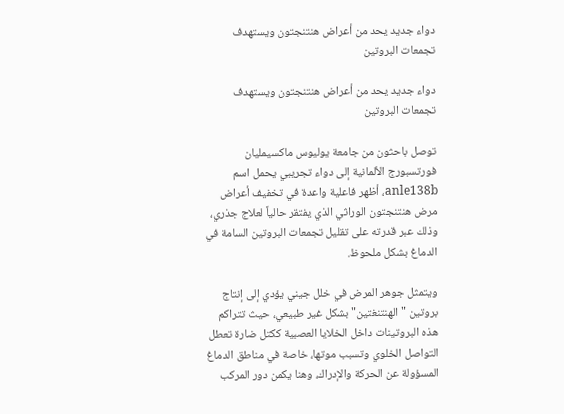دواء جديد يحد من أعراض هنتنجتون ويستهدف تجمعات البروتين

دواء جديد يحد من أعراض هنتنجتون ويستهدف تجمعات البروتين

توصل باحثون من جامعة يوليوس ماكسيمليان فورتسبورج الألمانية إلى دواء تجريبي يحمل اسم anle138b، أظهر فاعلية واعدة في تخفيف أعراض مرض هنتنجتون الوراثي الذي يفتقر حالياً لعلاج جذري، وذلك عبر قدرته على تقليل تجمعات البروتين السامة في الدماغ بشكل ملحوظ.

ويتمثل جوهر المرض في خلل جيني يؤدي إلى إنتاج بروتين "الهنتنغتين" بشكل غير طبيعي، حيث تتراكم هذه البروتينات داخل الخلايا العصبية ككتل ضارة تعطل التواصل الخلوي وتسبب موتها، خاصة في مناطق الدماغ المسؤولة عن الحركة والإدراك، وهنا يكمن دور المركب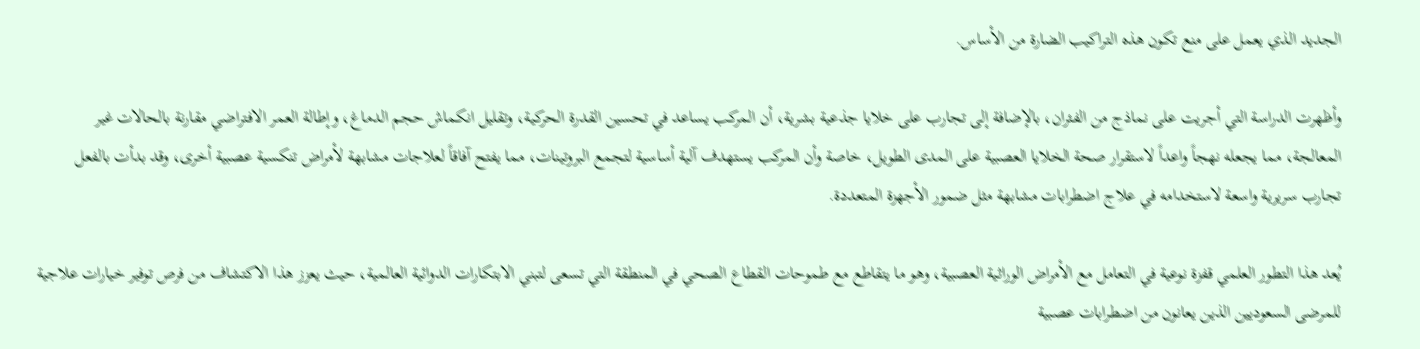الجديد الذي يعمل على منع تكون هذه التراكيب الضارة من الأساس.

وأظهرت الدراسة التي أجريت على نماذج من الفئران، بالإضافة إلى تجارب على خلايا جذعية بشرية، أن المركب يساعد في تحسين القدرة الحركية، وتقليل انكماش حجم الدماغ، وإطالة العمر الافتراضي مقارنة بالحالات غير المعالجة، مما يجعله نهجاً واعداً لاستقرار صحة الخلايا العصبية على المدى الطويل، خاصة وأن المركب يستهدف آلية أساسية لتجمع البروتينات، مما يفتح آفاقاً لعلاجات مشابهة لأمراض تنكسية عصبية أخرى، وقد بدأت بالفعل تجارب سريرية واسعة لاستخدامه في علاج اضطرابات مشابهة مثل ضمور الأجهزة المتعددة.

يُعد هذا التطور العلمي قفزة نوعية في التعامل مع الأمراض الوراثية العصبية، وهو ما يتقاطع مع طموحات القطاع الصحي في المنطقة التي تسعى لتبني الابتكارات الدوائية العالمية، حيث يعزز هذا الاكتشاف من فرص توفير خيارات علاجية للمرضى السعوديين الذين يعانون من اضطرابات عصبية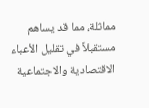مماثلة، مما قد يساهم مستقبلاً في تقليل الأعباء الاقتصادية والاجتماعية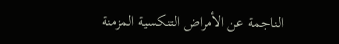الناجمة عن الأمراض التنكسية المزمنة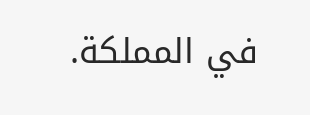في المملكة.